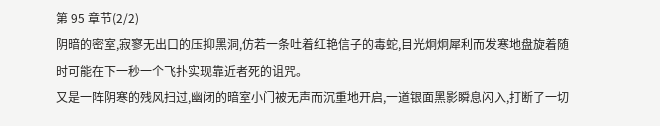第 95 章节(2/2)
阴暗的密室,寂寥无出口的压抑黑洞,仿若一条吐着红艳信子的毒蛇,目光炯炯犀利而发寒地盘旋着随时可能在下一秒一个飞扑实现靠近者死的诅咒。
又是一阵阴寒的残风扫过,幽闭的暗室小门被无声而沉重地开启,一道银面黑影瞬息闪入,打断了一切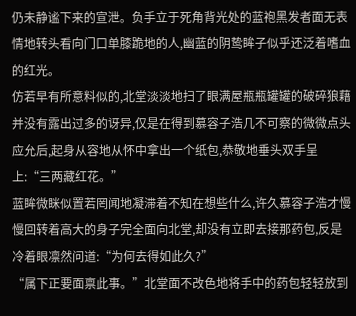仍未静谧下来的宣泄。负手立于死角背光处的蓝袍黑发者面无表情地转头看向门口单膝跪地的人,幽蓝的阴鸷眸子似乎还泛着嗜血的红光。
仿若早有所意料似的,北堂淡淡地扫了眼满屋瓶瓶罐罐的破碎狼藉并没有露出过多的讶异,仅是在得到慕容子浩几不可察的微微点头应允后,起身从容地从怀中拿出一个纸包,恭敬地垂头双手呈上:“三两藏红花。”
蓝眸微眯似置若罔闻地凝滞着不知在想些什么,许久慕容子浩才慢慢回转着高大的身子完全面向北堂,却没有立即去接那药包,反是冷着眼凛然问道:“为何去得如此久?”
“属下正要面禀此事。”北堂面不改色地将手中的药包轻轻放到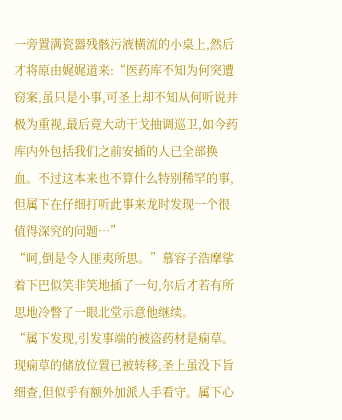一旁置满瓷器残骸污液横流的小桌上,然后才将原由娓娓道来:“医药库不知为何突遭窃案,虽只是小事,可圣上却不知从何听说并极为重视,最后竟大动干戈抽调巡卫,如今药库内外包括我们之前安插的人已全部换血。不过这本来也不算什么特别稀罕的事,但属下在仔细打听此事来龙时发现一个很值得深究的问题…”
“呵,倒是令人匪夷所思。”慕容子浩摩挲着下巴似笑非笑地插了一句,尔后才若有所思地冷瞥了一眼北堂示意他继续。
“属下发现,引发事端的被盗药材是痫草。现痫草的储放位置已被转移,圣上虽没下旨细查,但似乎有额外加派人手看守。属下心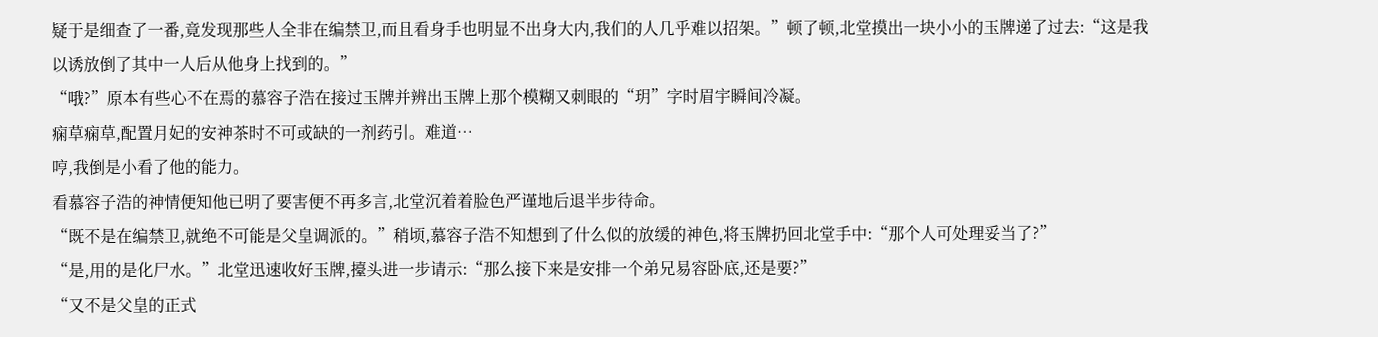疑于是细查了一番,竟发现那些人全非在编禁卫,而且看身手也明显不出身大内,我们的人几乎难以招架。”顿了顿,北堂摸出一块小小的玉牌递了过去:“这是我以诱放倒了其中一人后从他身上找到的。”
“哦?”原本有些心不在焉的慕容子浩在接过玉牌并辨出玉牌上那个模糊又刺眼的“玥”字时眉宇瞬间冷凝。
痫草痫草,配置月妃的安神茶时不可或缺的一剂药引。难道…
哼,我倒是小看了他的能力。
看慕容子浩的神情便知他已明了要害便不再多言,北堂沉着着脸色严谨地后退半步待命。
“既不是在编禁卫,就绝不可能是父皇调派的。”稍顷,慕容子浩不知想到了什么似的放缓的神色,将玉牌扔回北堂手中:“那个人可处理妥当了?”
“是,用的是化尸水。”北堂迅速收好玉牌,擡头进一步请示:“那么接下来是安排一个弟兄易容卧底,还是要?”
“又不是父皇的正式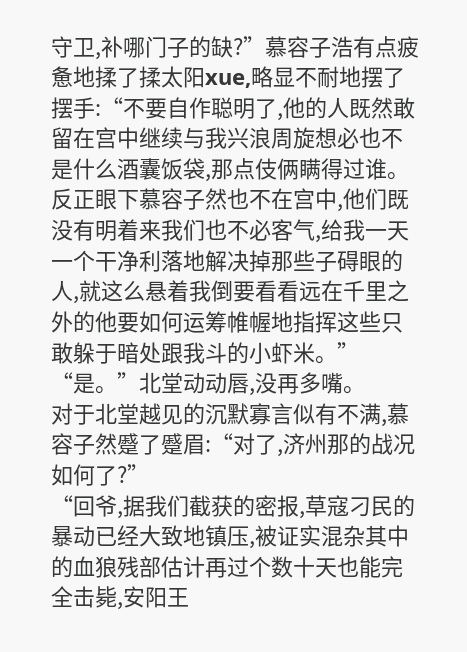守卫,补哪门子的缺?”慕容子浩有点疲惫地揉了揉太阳xue,略显不耐地摆了摆手:“不要自作聪明了,他的人既然敢留在宫中继续与我兴浪周旋想必也不是什么酒囊饭袋,那点伎俩瞒得过谁。反正眼下慕容子然也不在宫中,他们既没有明着来我们也不必客气,给我一天一个干净利落地解决掉那些子碍眼的人,就这么悬着我倒要看看远在千里之外的他要如何运筹帷幄地指挥这些只敢躲于暗处跟我斗的小虾米。”
“是。”北堂动动唇,没再多嘴。
对于北堂越见的沉默寡言似有不满,慕容子然蹙了蹙眉:“对了,济州那的战况如何了?”
“回爷,据我们截获的密报,草寇刁民的暴动已经大致地镇压,被证实混杂其中的血狼残部估计再过个数十天也能完全击毙,安阳王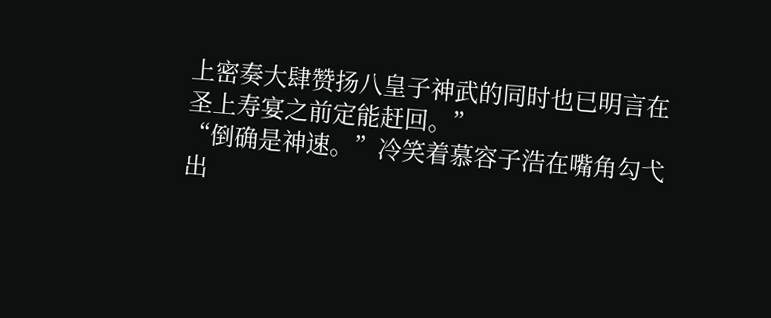上密奏大肆赞扬八皇子神武的同时也已明言在圣上寿宴之前定能赶回。”
“倒确是神速。”冷笑着慕容子浩在嘴角勾弋出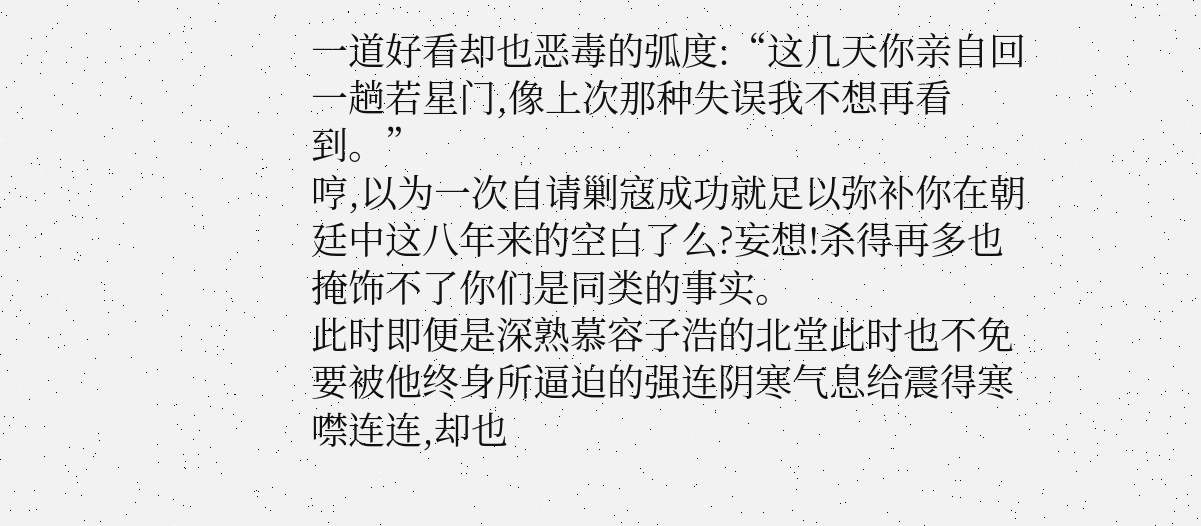一道好看却也恶毒的弧度:“这几天你亲自回一趟若星门,像上次那种失误我不想再看到。”
哼,以为一次自请剿寇成功就足以弥补你在朝廷中这八年来的空白了么?妄想!杀得再多也掩饰不了你们是同类的事实。
此时即便是深熟慕容子浩的北堂此时也不免要被他终身所逼迫的强连阴寒气息给震得寒噤连连,却也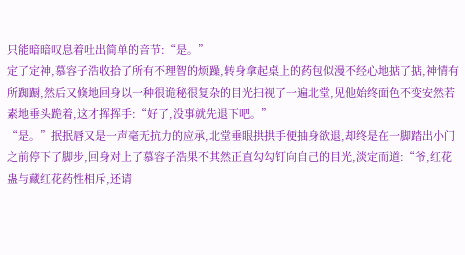只能暗暗叹息着吐出简单的音节:“是。”
定了定神,慕容子浩收拾了所有不理智的烦躁,转身拿起桌上的药包似漫不经心地掂了掂,神情有所踟蹰,然后又倏地回身以一种很诡秘很复杂的目光扫视了一遍北堂,见他始终面色不变安然若素地垂头跪着,这才挥挥手:“好了,没事就先退下吧。”
“是。”抿抿唇又是一声毫无抗力的应承,北堂垂眼拱拱手便抽身欲退,却终是在一脚踏出小门之前停下了脚步,回身对上了慕容子浩果不其然正直勾勾钉向自己的目光,淡定而道:“爷,红花蛊与藏红花药性相斥,还请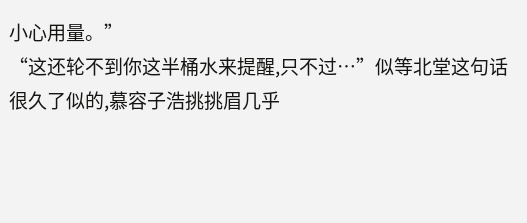小心用量。”
“这还轮不到你这半桶水来提醒,只不过…”似等北堂这句话很久了似的,慕容子浩挑挑眉几乎